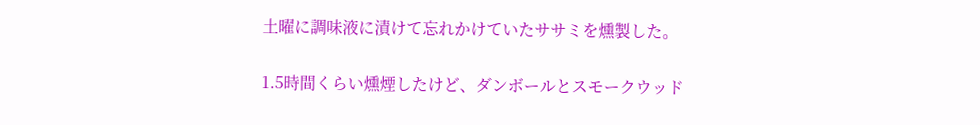土曜に調味液に漬けて忘れかけていたササミを燻製した。

1.5時間くらい燻煙したけど、ダンボールとスモークウッド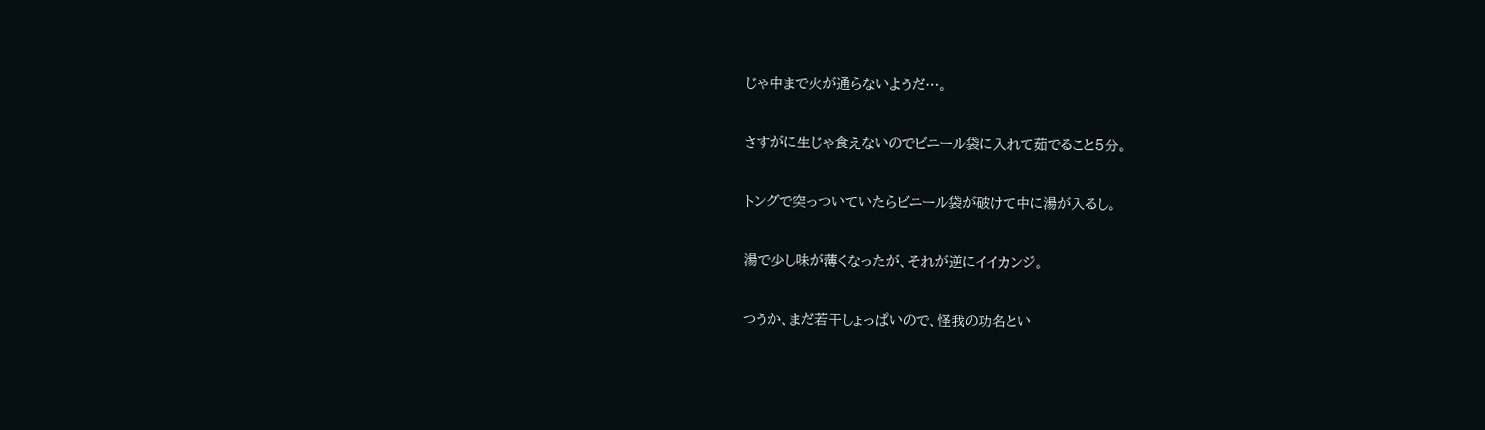じゃ中まで火が通らないようだ…。

さすがに生じゃ食えないのでビニール袋に入れて茹でること5分。

トングで突っついていたらビニール袋が破けて中に湯が入るし。

湯で少し味が薄くなったが、それが逆にイイカンジ。

つうか、まだ若干しょっぱいので、怪我の功名とい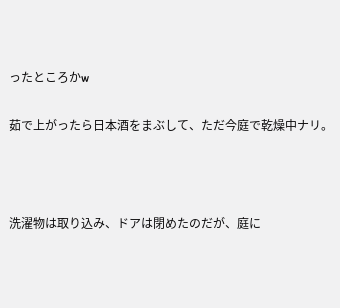ったところかw

茹で上がったら日本酒をまぶして、ただ今庭で乾燥中ナリ。



洗濯物は取り込み、ドアは閉めたのだが、庭に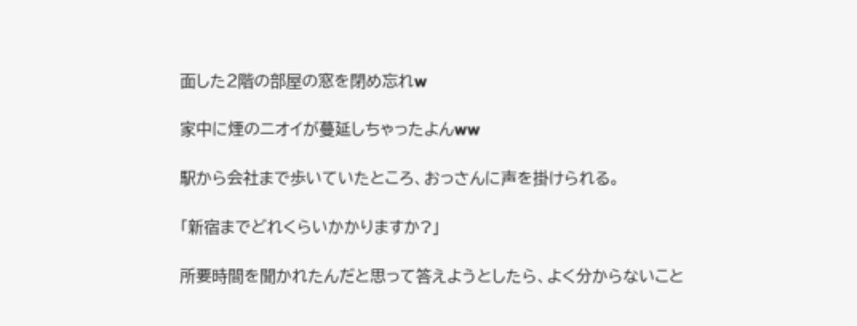面した2階の部屋の窓を閉め忘れw

家中に煙のニオイが蔓延しちゃったよんww

駅から会社まで歩いていたところ、おっさんに声を掛けられる。

「新宿までどれくらいかかりますか?」

所要時間を聞かれたんだと思って答えようとしたら、よく分からないこと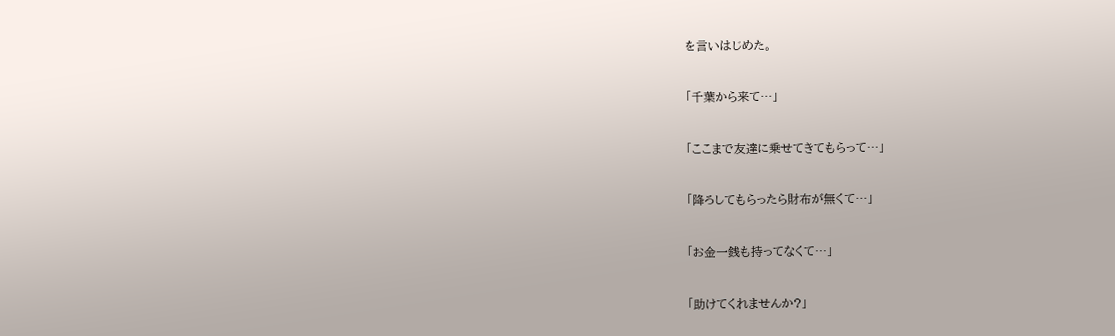を言いはじめた。

「千葉から来て…」

「ここまで友達に乗せてきてもらって…」

「降ろしてもらったら財布が無くて…」

「お金一銭も持ってなくて…」

「助けてくれませんか?」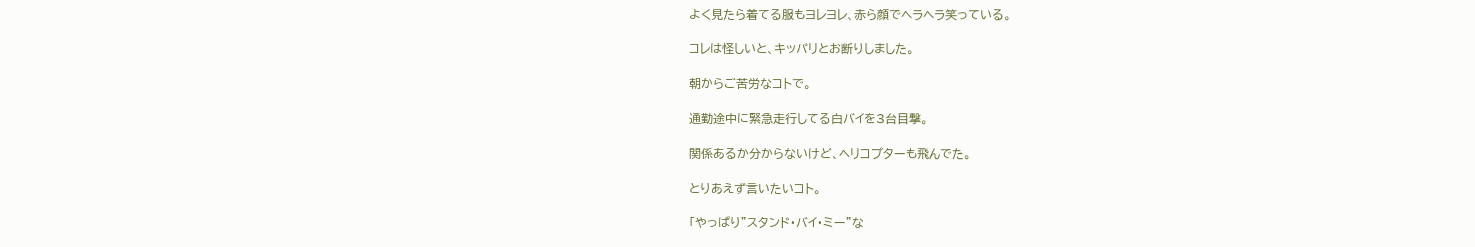よく見たら着てる服もヨレヨレ、赤ら顔でヘラヘラ笑っている。

コレは怪しいと、キッパリとお断りしました。

朝からご苦労なコトで。

通勤途中に緊急走行してる白バイを3台目撃。

関係あるか分からないけど、ヘリコプターも飛んでた。

とりあえず言いたいコト。

「やっぱり"スタンド・バイ・ミー"な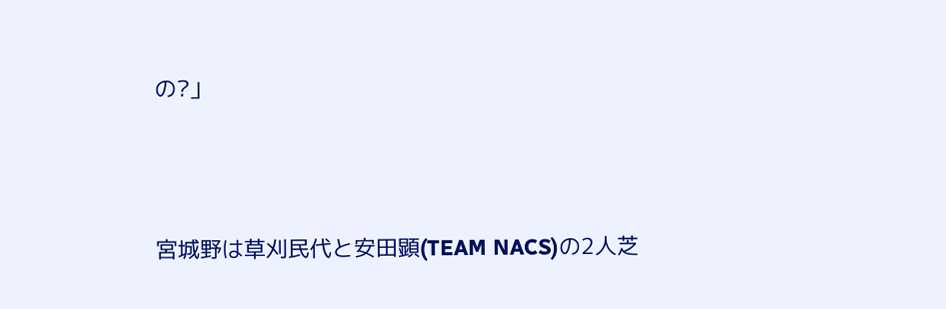の?」



宮城野は草刈民代と安田顕(TEAM NACS)の2人芝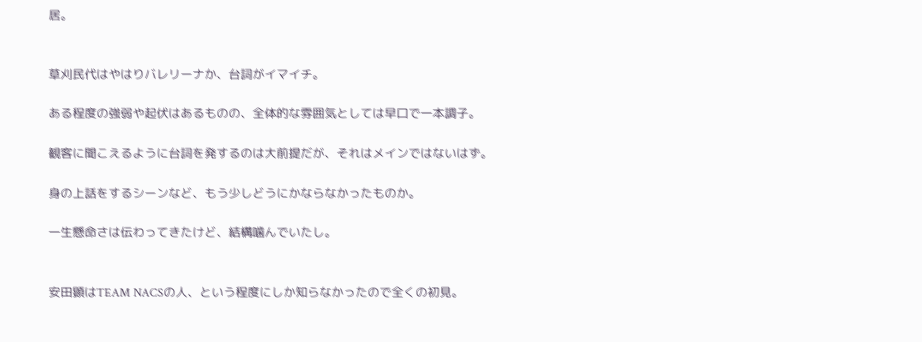居。


草刈民代はやはりバレリーナか、台詞がイマイチ。

ある程度の強弱や起伏はあるものの、全体的な雰囲気としては早口で一本調子。

観客に聞こえるように台詞を発するのは大前提だが、それはメインではないはず。

身の上話をするシーンなど、もう少しどうにかならなかったものか。

一生懸命さは伝わってきたけど、結構噛んでいたし。


安田顕はTEAM NACSの人、という程度にしか知らなかったので全くの初見。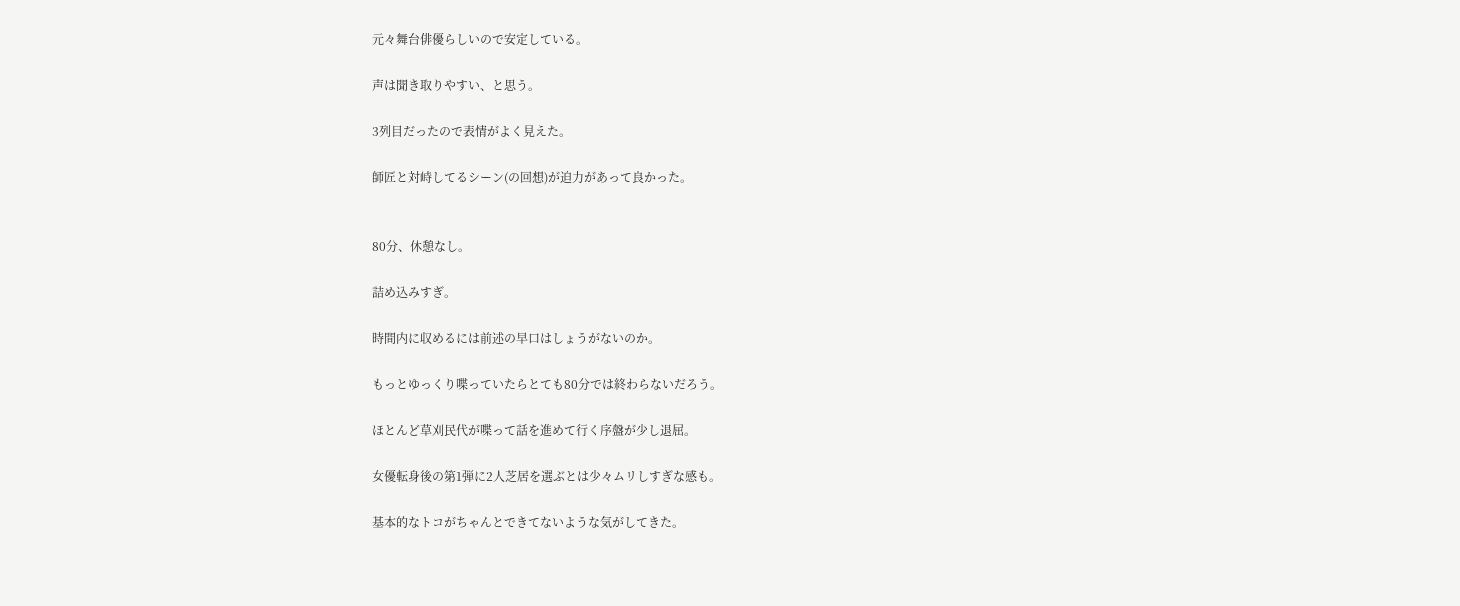元々舞台俳優らしいので安定している。

声は聞き取りやすい、と思う。

3列目だったので表情がよく見えた。

師匠と対峙してるシーン(の回想)が迫力があって良かった。


80分、休憩なし。

詰め込みすぎ。

時間内に収めるには前述の早口はしょうがないのか。

もっとゆっくり喋っていたらとても80分では終わらないだろう。

ほとんど草刈民代が喋って話を進めて行く序盤が少し退屈。

女優転身後の第1弾に2人芝居を選ぶとは少々ムリしすぎな感も。

基本的なトコがちゃんとできてないような気がしてきた。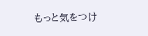もっと気をつけ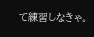て練習しなきゃ。